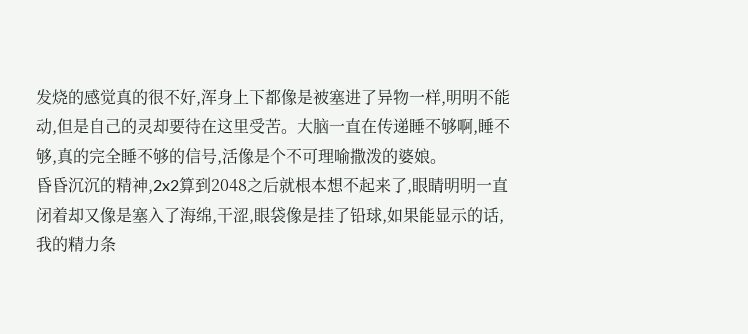发烧的感觉真的很不好,浑身上下都像是被塞进了异物一样,明明不能动,但是自己的灵却要待在这里受苦。大脑一直在传递睡不够啊,睡不够,真的完全睡不够的信号,活像是个不可理喻撒泼的婆娘。
昏昏沉沉的精神,2x2算到2048之后就根本想不起来了,眼睛明明一直闭着却又像是塞入了海绵,干涩,眼袋像是挂了铅球,如果能显示的话,我的精力条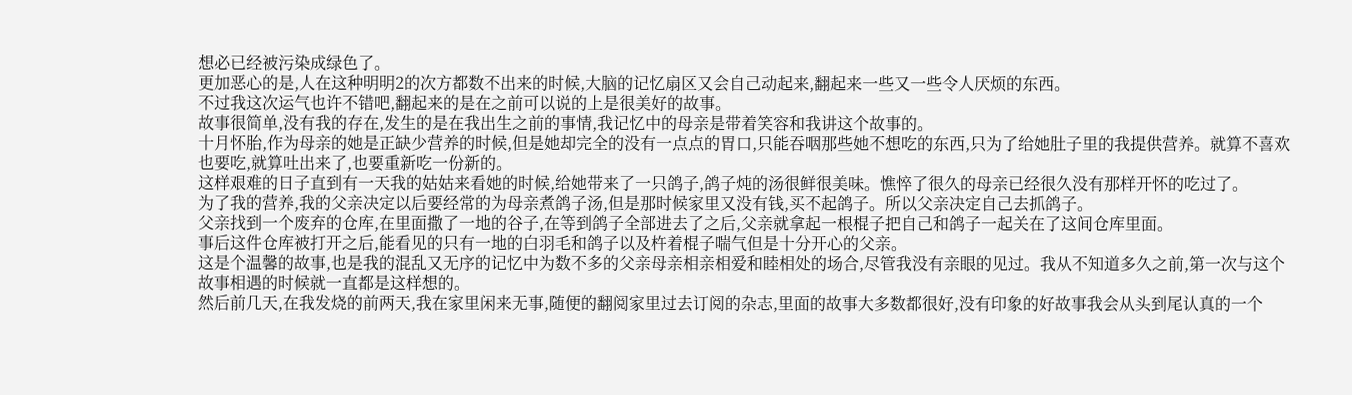想必已经被污染成绿色了。
更加恶心的是,人在这种明明2的次方都数不出来的时候,大脑的记忆扇区又会自己动起来,翻起来一些又一些令人厌烦的东西。
不过我这次运气也许不错吧,翻起来的是在之前可以说的上是很美好的故事。
故事很简单,没有我的存在,发生的是在我出生之前的事情,我记忆中的母亲是带着笑容和我讲这个故事的。
十月怀胎,作为母亲的她是正缺少营养的时候,但是她却完全的没有一点点的胃口,只能吞咽那些她不想吃的东西,只为了给她肚子里的我提供营养。就算不喜欢也要吃,就算吐出来了,也要重新吃一份新的。
这样艰难的日子直到有一天我的姑姑来看她的时候,给她带来了一只鸽子,鸽子炖的汤很鲜很美味。憔悴了很久的母亲已经很久没有那样开怀的吃过了。
为了我的营养,我的父亲决定以后要经常的为母亲煮鸽子汤,但是那时候家里又没有钱,买不起鸽子。所以父亲决定自己去抓鸽子。
父亲找到一个废弃的仓库,在里面撒了一地的谷子,在等到鸽子全部进去了之后,父亲就拿起一根棍子把自己和鸽子一起关在了这间仓库里面。
事后这件仓库被打开之后,能看见的只有一地的白羽毛和鸽子以及杵着棍子喘气但是十分开心的父亲。
这是个温馨的故事,也是我的混乱又无序的记忆中为数不多的父亲母亲相亲相爱和睦相处的场合,尽管我没有亲眼的见过。我从不知道多久之前,第一次与这个故事相遇的时候就一直都是这样想的。
然后前几天,在我发烧的前两天,我在家里闲来无事,随便的翻阅家里过去订阅的杂志,里面的故事大多数都很好,没有印象的好故事我会从头到尾认真的一个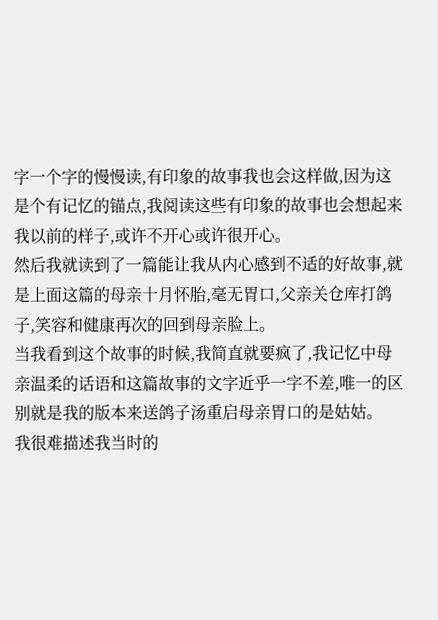字一个字的慢慢读,有印象的故事我也会这样做,因为这是个有记忆的锚点,我阅读这些有印象的故事也会想起来我以前的样子,或许不开心或许很开心。
然后我就读到了一篇能让我从内心感到不适的好故事,就是上面这篇的母亲十月怀胎,毫无胃口,父亲关仓库打鸽子,笑容和健康再次的回到母亲脸上。
当我看到这个故事的时候,我简直就要疯了,我记忆中母亲温柔的话语和这篇故事的文字近乎一字不差,唯一的区别就是我的版本来送鸽子汤重启母亲胃口的是姑姑。
我很难描述我当时的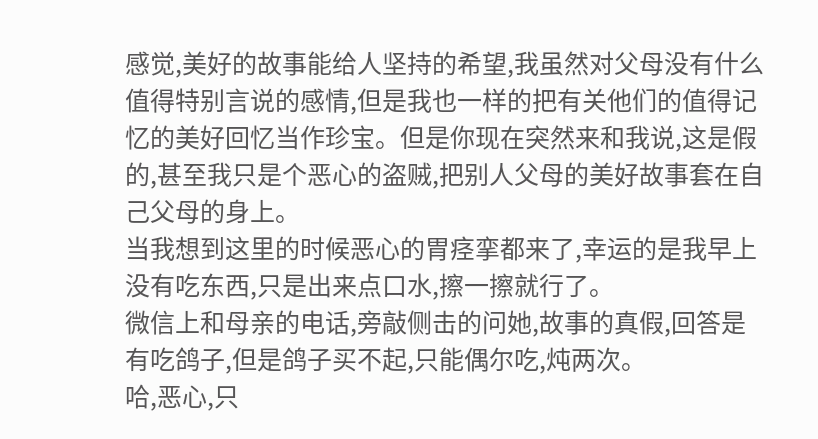感觉,美好的故事能给人坚持的希望,我虽然对父母没有什么值得特别言说的感情,但是我也一样的把有关他们的值得记忆的美好回忆当作珍宝。但是你现在突然来和我说,这是假的,甚至我只是个恶心的盗贼,把别人父母的美好故事套在自己父母的身上。
当我想到这里的时候恶心的胃痉挛都来了,幸运的是我早上没有吃东西,只是出来点口水,擦一擦就行了。
微信上和母亲的电话,旁敲侧击的问她,故事的真假,回答是有吃鸽子,但是鸽子买不起,只能偶尔吃,炖两次。
哈,恶心,只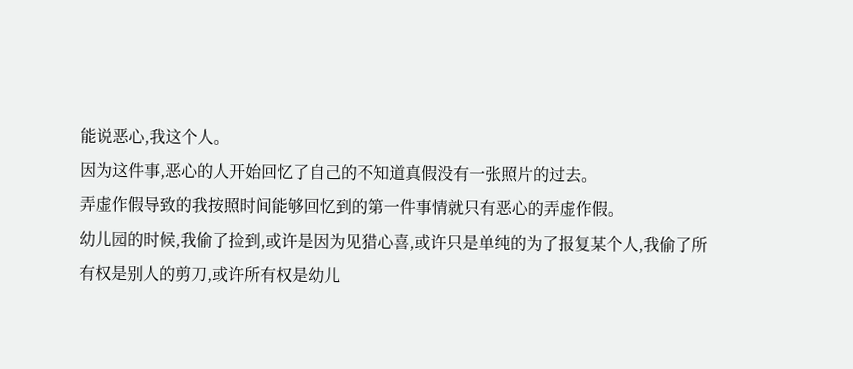能说恶心,我这个人。
因为这件事,恶心的人开始回忆了自己的不知道真假没有一张照片的过去。
弄虚作假导致的我按照时间能够回忆到的第一件事情就只有恶心的弄虚作假。
幼儿园的时候,我偷了捡到,或许是因为见猎心喜,或许只是单纯的为了报复某个人,我偷了所有权是别人的剪刀,或许所有权是幼儿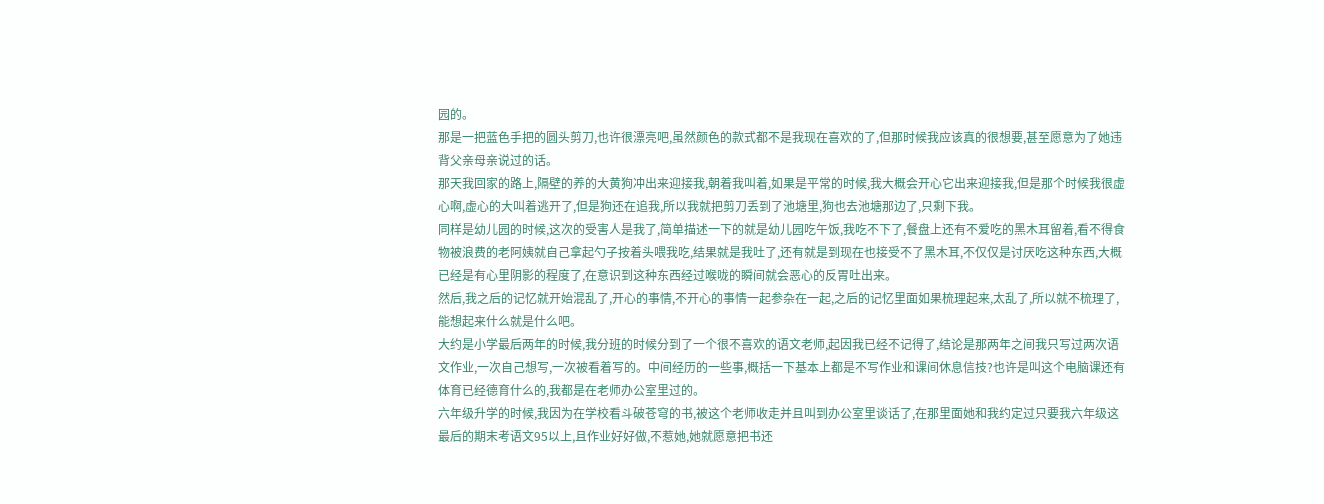园的。
那是一把蓝色手把的圆头剪刀,也许很漂亮吧,虽然颜色的款式都不是我现在喜欢的了,但那时候我应该真的很想要,甚至愿意为了她违背父亲母亲说过的话。
那天我回家的路上,隔壁的养的大黄狗冲出来迎接我,朝着我叫着,如果是平常的时候,我大概会开心它出来迎接我,但是那个时候我很虚心啊,虚心的大叫着逃开了,但是狗还在追我,所以我就把剪刀丢到了池塘里,狗也去池塘那边了,只剩下我。
同样是幼儿园的时候,这次的受害人是我了,简单描述一下的就是幼儿园吃午饭,我吃不下了,餐盘上还有不爱吃的黑木耳留着,看不得食物被浪费的老阿姨就自己拿起勺子按着头喂我吃,结果就是我吐了,还有就是到现在也接受不了黑木耳,不仅仅是讨厌吃这种东西,大概已经是有心里阴影的程度了,在意识到这种东西经过喉咙的瞬间就会恶心的反胃吐出来。
然后,我之后的记忆就开始混乱了,开心的事情,不开心的事情一起参杂在一起,之后的记忆里面如果梳理起来,太乱了,所以就不梳理了,能想起来什么就是什么吧。
大约是小学最后两年的时候,我分班的时候分到了一个很不喜欢的语文老师,起因我已经不记得了,结论是那两年之间我只写过两次语文作业,一次自己想写,一次被看着写的。中间经历的一些事,概括一下基本上都是不写作业和课间休息信技?也许是叫这个电脑课还有体育已经德育什么的,我都是在老师办公室里过的。
六年级升学的时候,我因为在学校看斗破苍穹的书,被这个老师收走并且叫到办公室里谈话了,在那里面她和我约定过只要我六年级这最后的期末考语文95以上,且作业好好做,不惹她,她就愿意把书还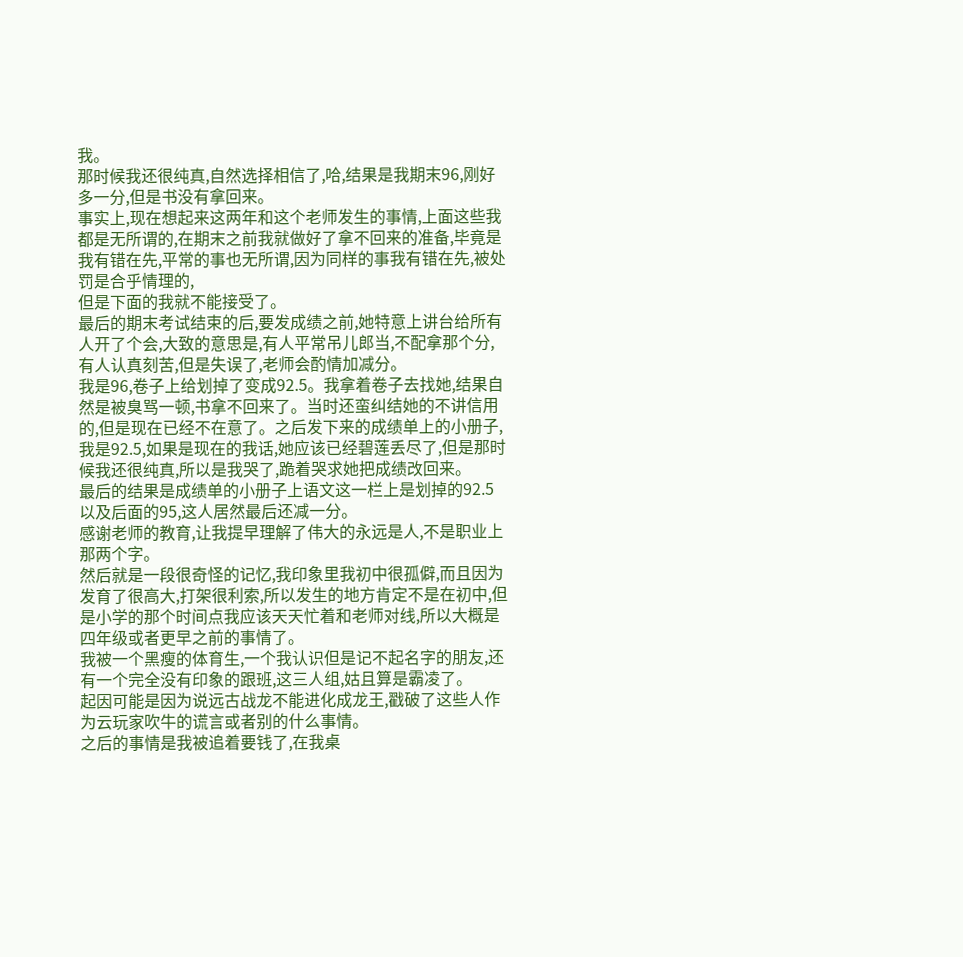我。
那时候我还很纯真,自然选择相信了,哈,结果是我期末96,刚好多一分,但是书没有拿回来。
事实上,现在想起来这两年和这个老师发生的事情,上面这些我都是无所谓的,在期末之前我就做好了拿不回来的准备,毕竟是我有错在先,平常的事也无所谓,因为同样的事我有错在先,被处罚是合乎情理的,
但是下面的我就不能接受了。
最后的期末考试结束的后,要发成绩之前,她特意上讲台给所有人开了个会,大致的意思是,有人平常吊儿郎当,不配拿那个分,有人认真刻苦,但是失误了,老师会酌情加减分。
我是96,卷子上给划掉了变成92.5。我拿着卷子去找她,结果自然是被臭骂一顿,书拿不回来了。当时还蛮纠结她的不讲信用的,但是现在已经不在意了。之后发下来的成绩单上的小册子,我是92.5,如果是现在的我话,她应该已经碧莲丢尽了,但是那时候我还很纯真,所以是我哭了,跪着哭求她把成绩改回来。
最后的结果是成绩单的小册子上语文这一栏上是划掉的92.5以及后面的95,这人居然最后还减一分。
感谢老师的教育,让我提早理解了伟大的永远是人,不是职业上那两个字。
然后就是一段很奇怪的记忆,我印象里我初中很孤僻,而且因为发育了很高大,打架很利索,所以发生的地方肯定不是在初中,但是小学的那个时间点我应该天天忙着和老师对线,所以大概是四年级或者更早之前的事情了。
我被一个黑瘦的体育生,一个我认识但是记不起名字的朋友,还有一个完全没有印象的跟班,这三人组,姑且算是霸凌了。
起因可能是因为说远古战龙不能进化成龙王,戳破了这些人作为云玩家吹牛的谎言或者别的什么事情。
之后的事情是我被追着要钱了,在我桌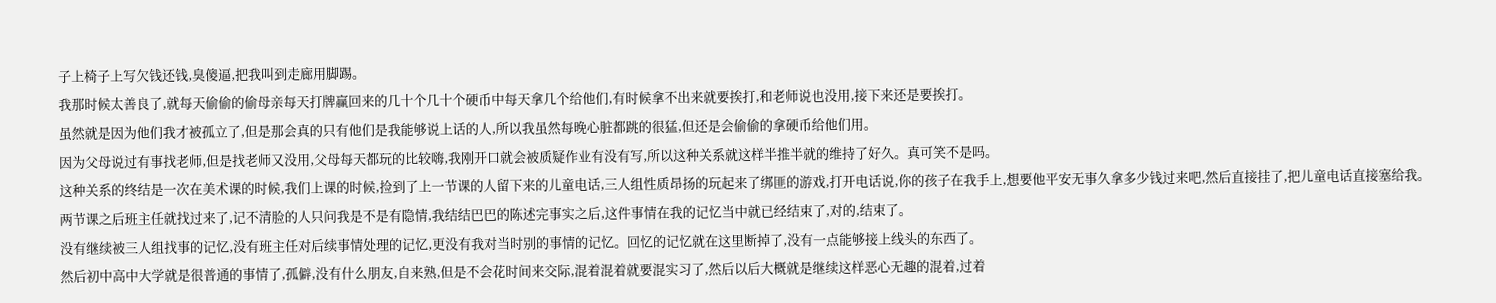子上椅子上写欠钱还钱,臭傻逼,把我叫到走廊用脚踢。
我那时候太善良了,就每天偷偷的偷母亲每天打牌赢回来的几十个几十个硬币中每天拿几个给他们,有时候拿不出来就要挨打,和老师说也没用,接下来还是要挨打。
虽然就是因为他们我才被孤立了,但是那会真的只有他们是我能够说上话的人,所以我虽然每晚心脏都跳的很猛,但还是会偷偷的拿硬币给他们用。
因为父母说过有事找老师,但是找老师又没用,父母每天都玩的比较嗨,我刚开口就会被质疑作业有没有写,所以这种关系就这样半推半就的维持了好久。真可笑不是吗。
这种关系的终结是一次在美术课的时候,我们上课的时候,捡到了上一节课的人留下来的儿童电话,三人组性质昂扬的玩起来了绑匪的游戏,打开电话说,你的孩子在我手上,想要他平安无事久拿多少钱过来吧,然后直接挂了,把儿童电话直接塞给我。
两节课之后班主任就找过来了,记不清脸的人只问我是不是有隐情,我结结巴巴的陈述完事实之后,这件事情在我的记忆当中就已经结束了,对的,结束了。
没有继续被三人组找事的记忆,没有班主任对后续事情处理的记忆,更没有我对当时别的事情的记忆。回忆的记忆就在这里断掉了,没有一点能够接上线头的东西了。
然后初中高中大学就是很普通的事情了,孤僻,没有什么朋友,自来熟,但是不会花时间来交际,混着混着就要混实习了,然后以后大概就是继续这样恶心无趣的混着,过着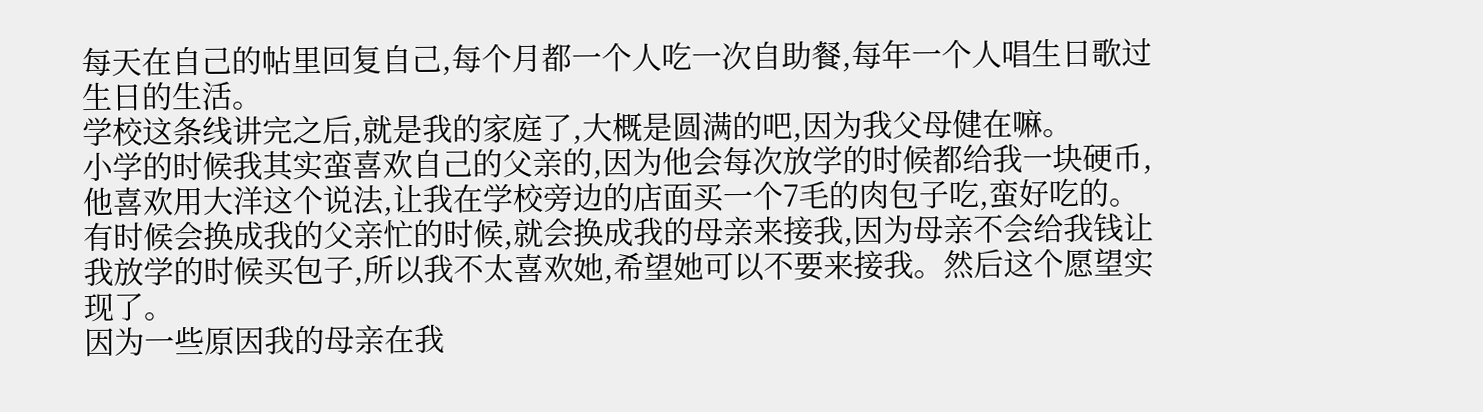每天在自己的帖里回复自己,每个月都一个人吃一次自助餐,每年一个人唱生日歌过生日的生活。
学校这条线讲完之后,就是我的家庭了,大概是圆满的吧,因为我父母健在嘛。
小学的时候我其实蛮喜欢自己的父亲的,因为他会每次放学的时候都给我一块硬币,他喜欢用大洋这个说法,让我在学校旁边的店面买一个7毛的肉包子吃,蛮好吃的。
有时候会换成我的父亲忙的时候,就会换成我的母亲来接我,因为母亲不会给我钱让我放学的时候买包子,所以我不太喜欢她,希望她可以不要来接我。然后这个愿望实现了。
因为一些原因我的母亲在我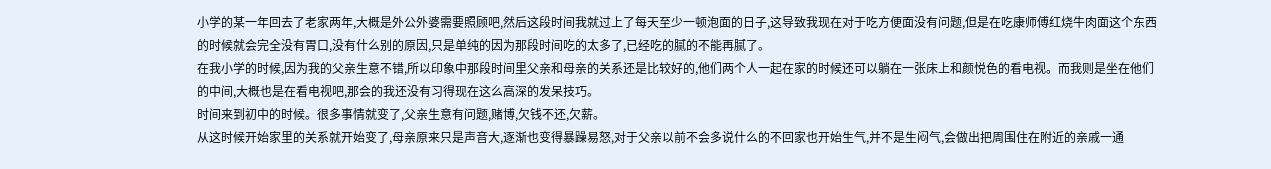小学的某一年回去了老家两年,大概是外公外婆需要照顾吧,然后这段时间我就过上了每天至少一顿泡面的日子,这导致我现在对于吃方便面没有问题,但是在吃康师傅红烧牛肉面这个东西的时候就会完全没有胃口,没有什么别的原因,只是单纯的因为那段时间吃的太多了,已经吃的腻的不能再腻了。
在我小学的时候,因为我的父亲生意不错,所以印象中那段时间里父亲和母亲的关系还是比较好的,他们两个人一起在家的时候还可以躺在一张床上和颜悦色的看电视。而我则是坐在他们的中间,大概也是在看电视吧,那会的我还没有习得现在这么高深的发呆技巧。
时间来到初中的时候。很多事情就变了,父亲生意有问题,赌博,欠钱不还,欠薪。
从这时候开始家里的关系就开始变了,母亲原来只是声音大,逐渐也变得暴躁易怒,对于父亲以前不会多说什么的不回家也开始生气,并不是生闷气,会做出把周围住在附近的亲戚一通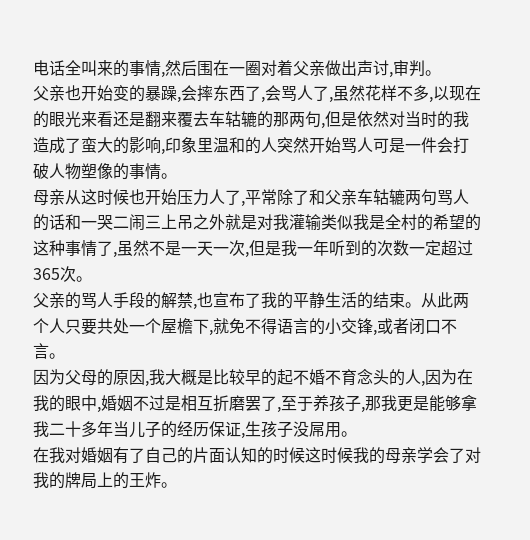电话全叫来的事情,然后围在一圈对着父亲做出声讨,审判。
父亲也开始变的暴躁,会摔东西了,会骂人了,虽然花样不多,以现在的眼光来看还是翻来覆去车轱辘的那两句,但是依然对当时的我造成了蛮大的影响,印象里温和的人突然开始骂人可是一件会打破人物塑像的事情。
母亲从这时候也开始压力人了,平常除了和父亲车轱辘两句骂人的话和一哭二闹三上吊之外就是对我灌输类似我是全村的希望的这种事情了,虽然不是一天一次,但是我一年听到的次数一定超过365次。
父亲的骂人手段的解禁,也宣布了我的平静生活的结束。从此两个人只要共处一个屋檐下,就免不得语言的小交锋,或者闭口不言。
因为父母的原因,我大概是比较早的起不婚不育念头的人,因为在我的眼中,婚姻不过是相互折磨罢了,至于养孩子,那我更是能够拿我二十多年当儿子的经历保证,生孩子没屌用。
在我对婚姻有了自己的片面认知的时候这时候我的母亲学会了对我的牌局上的王炸。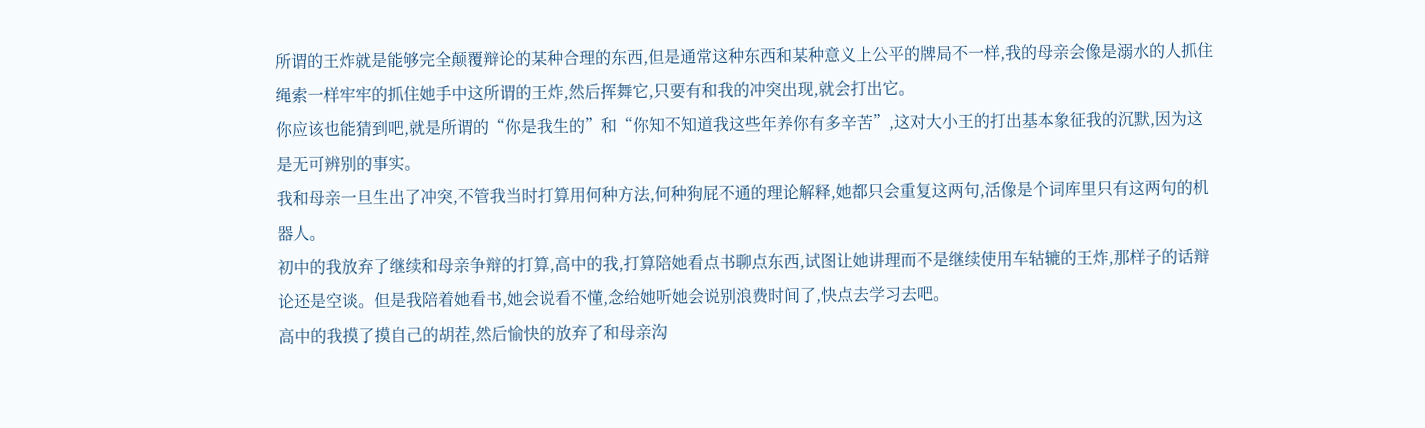所谓的王炸就是能够完全颠覆辩论的某种合理的东西,但是通常这种东西和某种意义上公平的牌局不一样,我的母亲会像是溺水的人抓住绳索一样牢牢的抓住她手中这所谓的王炸,然后挥舞它,只要有和我的冲突出现,就会打出它。
你应该也能猜到吧,就是所谓的“你是我生的”和“你知不知道我这些年养你有多辛苦”,这对大小王的打出基本象征我的沉默,因为这是无可辨别的事实。
我和母亲一旦生出了冲突,不管我当时打算用何种方法,何种狗屁不通的理论解释,她都只会重复这两句,活像是个词库里只有这两句的机器人。
初中的我放弃了继续和母亲争辩的打算,高中的我,打算陪她看点书聊点东西,试图让她讲理而不是继续使用车轱辘的王炸,那样子的话辩论还是空谈。但是我陪着她看书,她会说看不懂,念给她听她会说别浪费时间了,快点去学习去吧。
高中的我摸了摸自己的胡茬,然后愉快的放弃了和母亲沟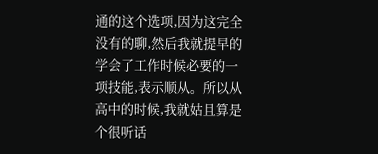通的这个选项,因为这完全没有的聊,然后我就提早的学会了工作时候必要的一项技能,表示顺从。所以从高中的时候,我就姑且算是个很听话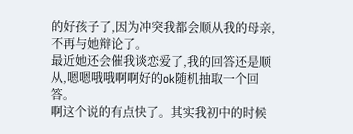的好孩子了,因为冲突我都会顺从我的母亲,不再与她辩论了。
最近她还会催我谈恋爱了,我的回答还是顺从,嗯嗯哦哦啊啊好的ok随机抽取一个回答。
啊这个说的有点快了。其实我初中的时候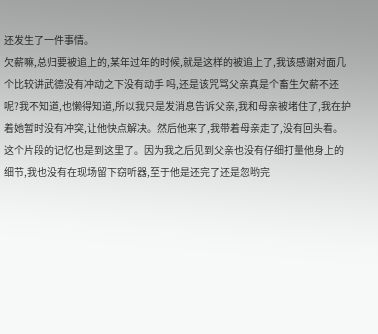还发生了一件事情。
欠薪嘛,总归要被追上的,某年过年的时候,就是这样的被追上了,我该感谢对面几个比较讲武德没有冲动之下没有动手 吗,还是该咒骂父亲真是个畜生欠薪不还呢?我不知道,也懒得知道,所以我只是发消息告诉父亲,我和母亲被堵住了,我在护着她暂时没有冲突,让他快点解决。然后他来了,我带着母亲走了,没有回头看。
这个片段的记忆也是到这里了。因为我之后见到父亲也没有仔细打量他身上的细节,我也没有在现场留下窃听器,至于他是还完了还是忽哟完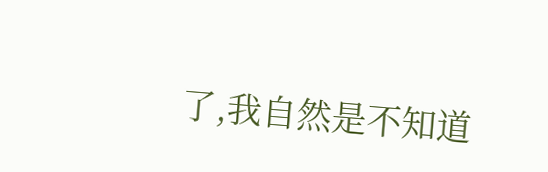了,我自然是不知道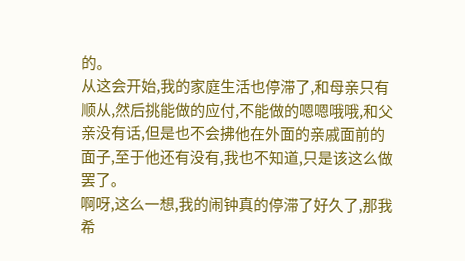的。
从这会开始,我的家庭生活也停滞了,和母亲只有顺从,然后挑能做的应付,不能做的嗯嗯哦哦,和父亲没有话,但是也不会拂他在外面的亲戚面前的面子,至于他还有没有,我也不知道,只是该这么做罢了。
啊呀,这么一想,我的闹钟真的停滞了好久了,那我希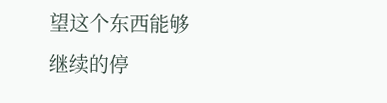望这个东西能够继续的停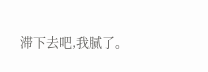滞下去吧,我腻了。